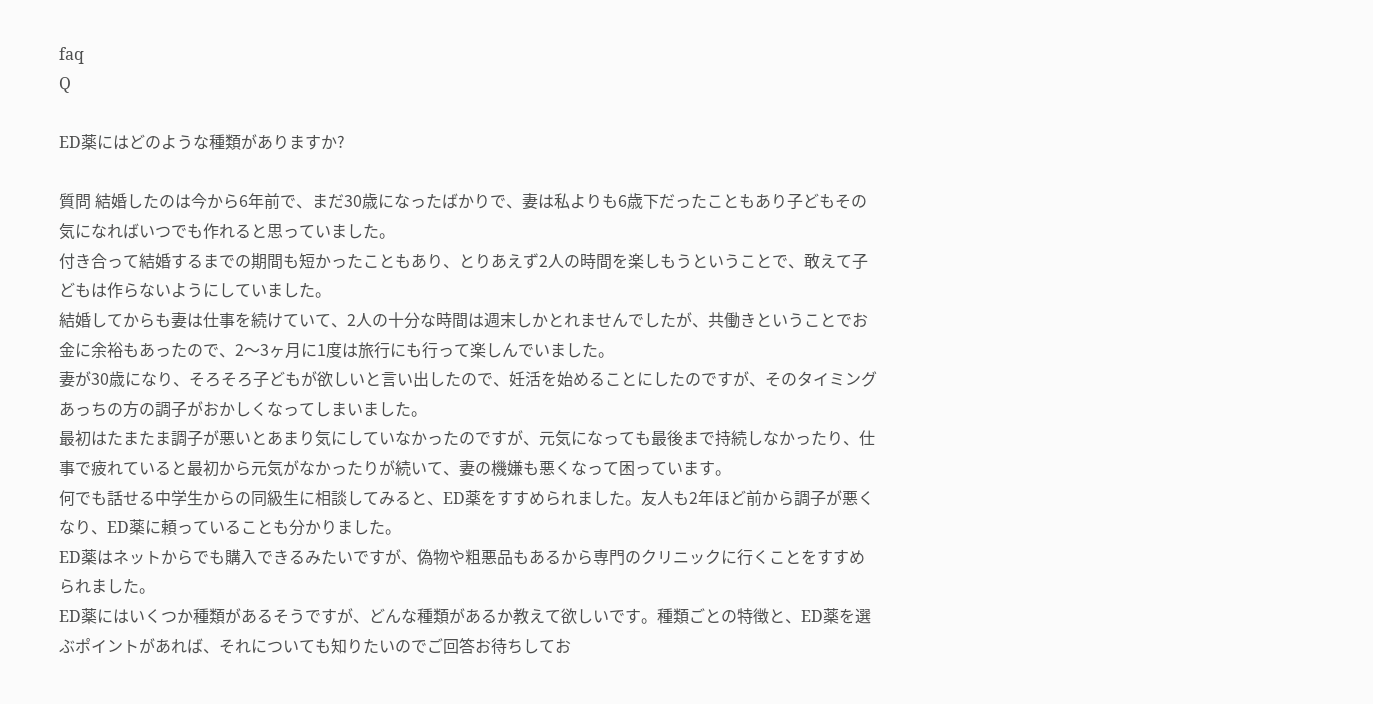faq
Q

ED薬にはどのような種類がありますか?

質問 結婚したのは今から6年前で、まだ30歳になったばかりで、妻は私よりも6歳下だったこともあり子どもその気になればいつでも作れると思っていました。
付き合って結婚するまでの期間も短かったこともあり、とりあえず2人の時間を楽しもうということで、敢えて子どもは作らないようにしていました。
結婚してからも妻は仕事を続けていて、2人の十分な時間は週末しかとれませんでしたが、共働きということでお金に余裕もあったので、2〜3ヶ月に1度は旅行にも行って楽しんでいました。
妻が30歳になり、そろそろ子どもが欲しいと言い出したので、妊活を始めることにしたのですが、そのタイミングあっちの方の調子がおかしくなってしまいました。
最初はたまたま調子が悪いとあまり気にしていなかったのですが、元気になっても最後まで持続しなかったり、仕事で疲れていると最初から元気がなかったりが続いて、妻の機嫌も悪くなって困っています。
何でも話せる中学生からの同級生に相談してみると、ED薬をすすめられました。友人も2年ほど前から調子が悪くなり、ED薬に頼っていることも分かりました。
ED薬はネットからでも購入できるみたいですが、偽物や粗悪品もあるから専門のクリニックに行くことをすすめられました。
ED薬にはいくつか種類があるそうですが、どんな種類があるか教えて欲しいです。種類ごとの特徴と、ED薬を選ぶポイントがあれば、それについても知りたいのでご回答お待ちしてお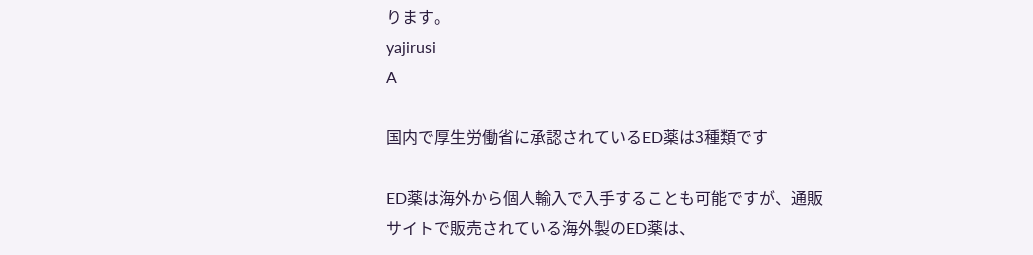ります。
yajirusi
A

国内で厚生労働省に承認されているED薬は3種類です

ED薬は海外から個人輸入で入手することも可能ですが、通販サイトで販売されている海外製のED薬は、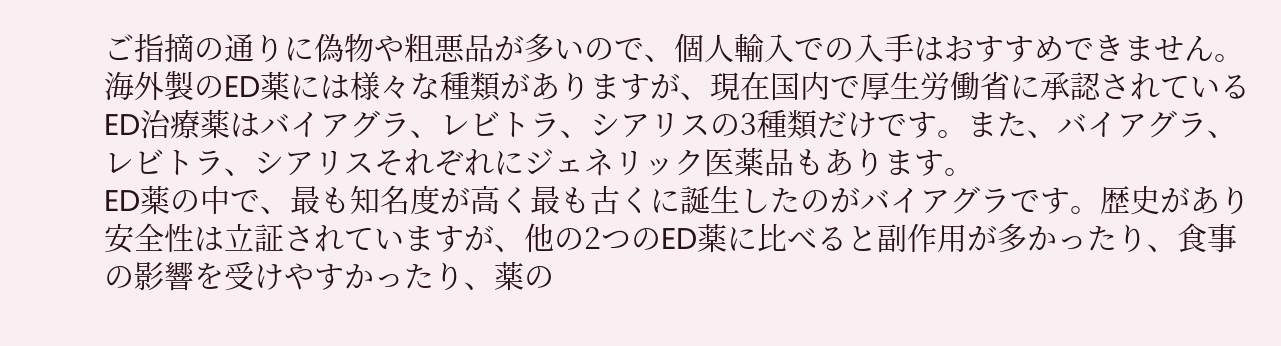ご指摘の通りに偽物や粗悪品が多いので、個人輸入での入手はおすすめできません。
海外製のED薬には様々な種類がありますが、現在国内で厚生労働省に承認されているED治療薬はバイアグラ、レビトラ、シアリスの3種類だけです。また、バイアグラ、レビトラ、シアリスそれぞれにジェネリック医薬品もあります。
ED薬の中で、最も知名度が高く最も古くに誕生したのがバイアグラです。歴史があり安全性は立証されていますが、他の2つのED薬に比べると副作用が多かったり、食事の影響を受けやすかったり、薬の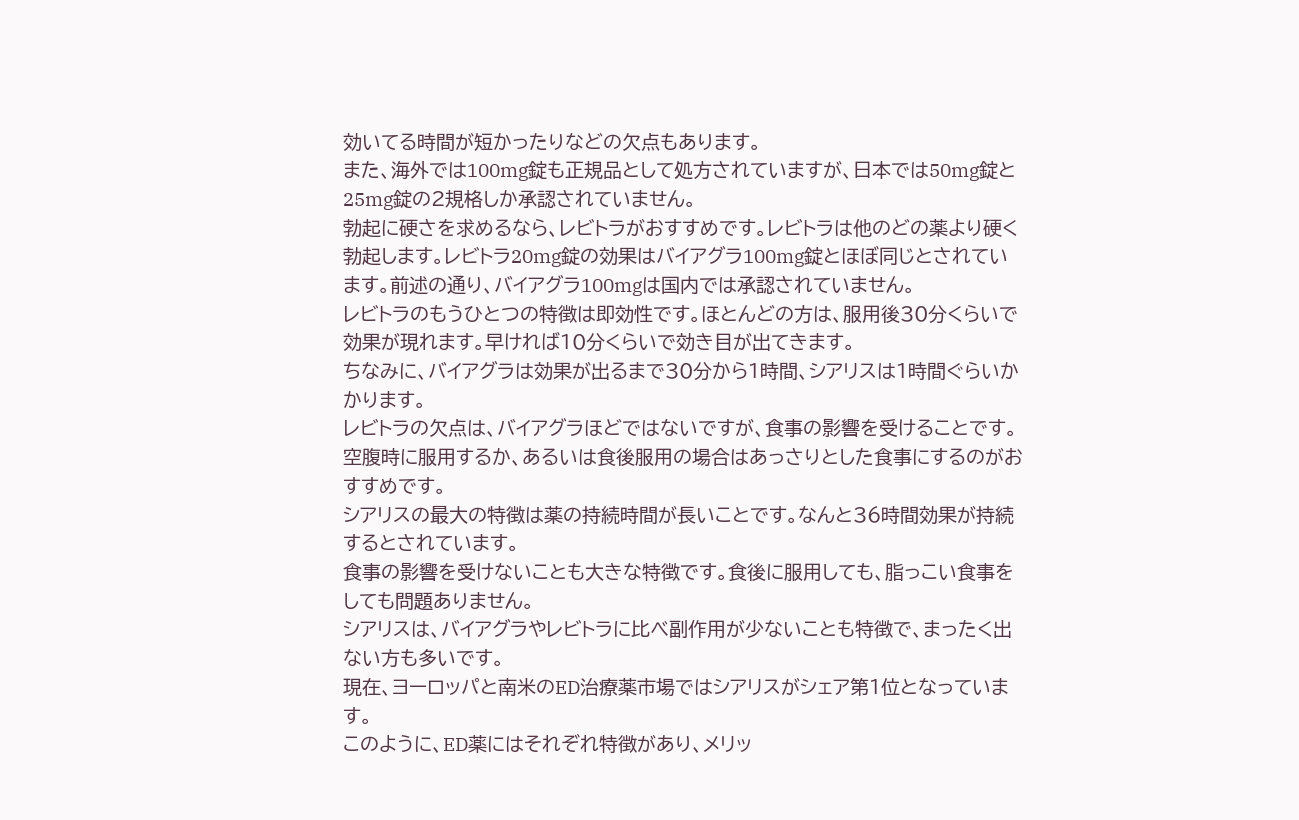効いてる時間が短かったりなどの欠点もあります。
また、海外では100mg錠も正規品として処方されていますが、日本では50mg錠と25mg錠の2規格しか承認されていません。
勃起に硬さを求めるなら、レビトラがおすすめです。レビトラは他のどの薬より硬く勃起します。レビトラ20mg錠の効果はバイアグラ100mg錠とほぼ同じとされています。前述の通り、バイアグラ100mgは国内では承認されていません。
レビトラのもうひとつの特徴は即効性です。ほとんどの方は、服用後30分くらいで効果が現れます。早ければ10分くらいで効き目が出てきます。
ちなみに、バイアグラは効果が出るまで30分から1時間、シアリスは1時間ぐらいかかります。
レビトラの欠点は、バイアグラほどではないですが、食事の影響を受けることです。空腹時に服用するか、あるいは食後服用の場合はあっさりとした食事にするのがおすすめです。
シアリスの最大の特徴は薬の持続時間が長いことです。なんと36時間効果が持続するとされています。
食事の影響を受けないことも大きな特徴です。食後に服用しても、脂っこい食事をしても問題ありません。
シアリスは、バイアグラやレビトラに比べ副作用が少ないことも特徴で、まったく出ない方も多いです。
現在、ヨーロッパと南米のED治療薬市場ではシアリスがシェア第1位となっています。
このように、ED薬にはそれぞれ特徴があり、メリッ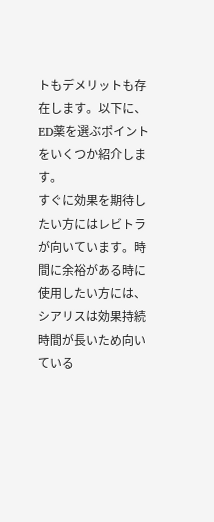トもデメリットも存在します。以下に、ED薬を選ぶポイントをいくつか紹介します。
すぐに効果を期待したい方にはレビトラが向いています。時間に余裕がある時に使用したい方には、シアリスは効果持続時間が長いため向いている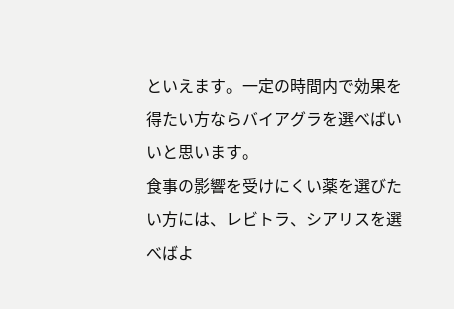といえます。一定の時間内で効果を得たい方ならバイアグラを選べばいいと思います。
食事の影響を受けにくい薬を選びたい方には、レビトラ、シアリスを選べばよ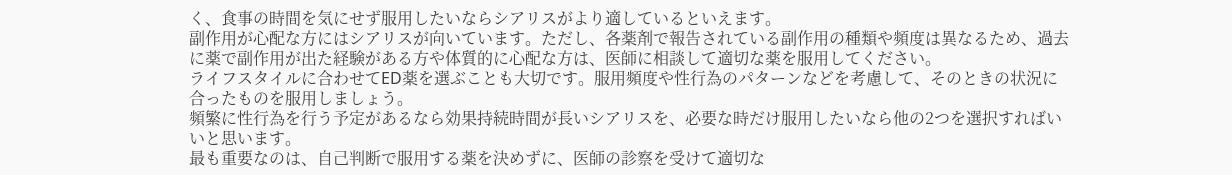く、食事の時間を気にせず服用したいならシアリスがより適しているといえます。
副作用が心配な方にはシアリスが向いています。ただし、各薬剤で報告されている副作用の種類や頻度は異なるため、過去に薬で副作用が出た経験がある方や体質的に心配な方は、医師に相談して適切な薬を服用してください。
ライフスタイルに合わせてED薬を選ぶことも大切です。服用頻度や性行為のパターンなどを考慮して、そのときの状況に合ったものを服用しましょう。
頻繁に性行為を行う予定があるなら効果持続時間が長いシアリスを、必要な時だけ服用したいなら他の2つを選択すればいいと思います。
最も重要なのは、自己判断で服用する薬を決めずに、医師の診察を受けて適切な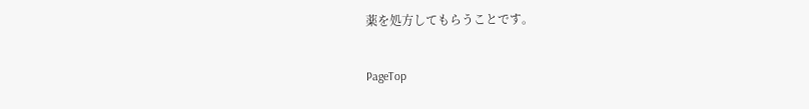薬を処方してもらうことです。

PageTop